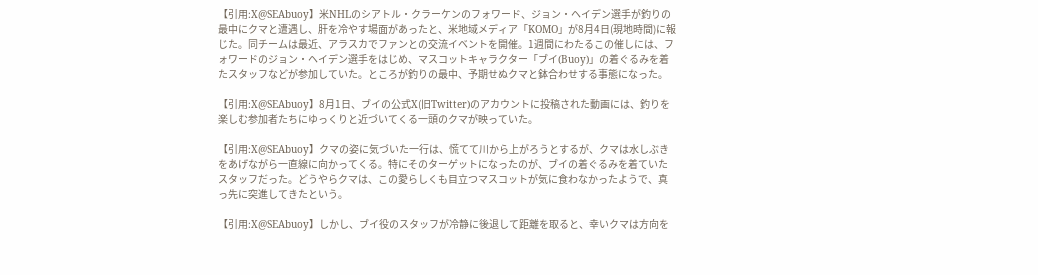【引用:X@SEAbuoy】米NHLのシアトル・クラーケンのフォワード、ジョン・ヘイデン選手が釣りの最中にクマと遭遇し、肝を冷やす場面があったと、米地域メディア「KOMO」が8月4日(現地時間)に報じた。同チームは最近、アラスカでファンとの交流イベントを開催。1週間にわたるこの催しには、フォワードのジョン・ヘイデン選手をはじめ、マスコットキャラクター「ブイ(Buoy)」の着ぐるみを着たスタッフなどが参加していた。ところが釣りの最中、予期せぬクマと鉢合わせする事態になった。

【引用:X@SEAbuoy】8月1日、ブイの公式X(旧Twitter)のアカウントに投稿された動画には、釣りを楽しむ参加者たちにゆっくりと近づいてくる一頭のクマが映っていた。

【引用:X@SEAbuoy】クマの姿に気づいた一行は、慌てて川から上がろうとするが、クマは水しぶきをあげながら一直線に向かってくる。特にそのターゲットになったのが、ブイの着ぐるみを着ていたスタッフだった。どうやらクマは、この愛らしくも目立つマスコットが気に食わなかったようで、真っ先に突進してきたという。

【引用:X@SEAbuoy】しかし、ブイ役のスタッフが冷静に後退して距離を取ると、幸いクマは方向を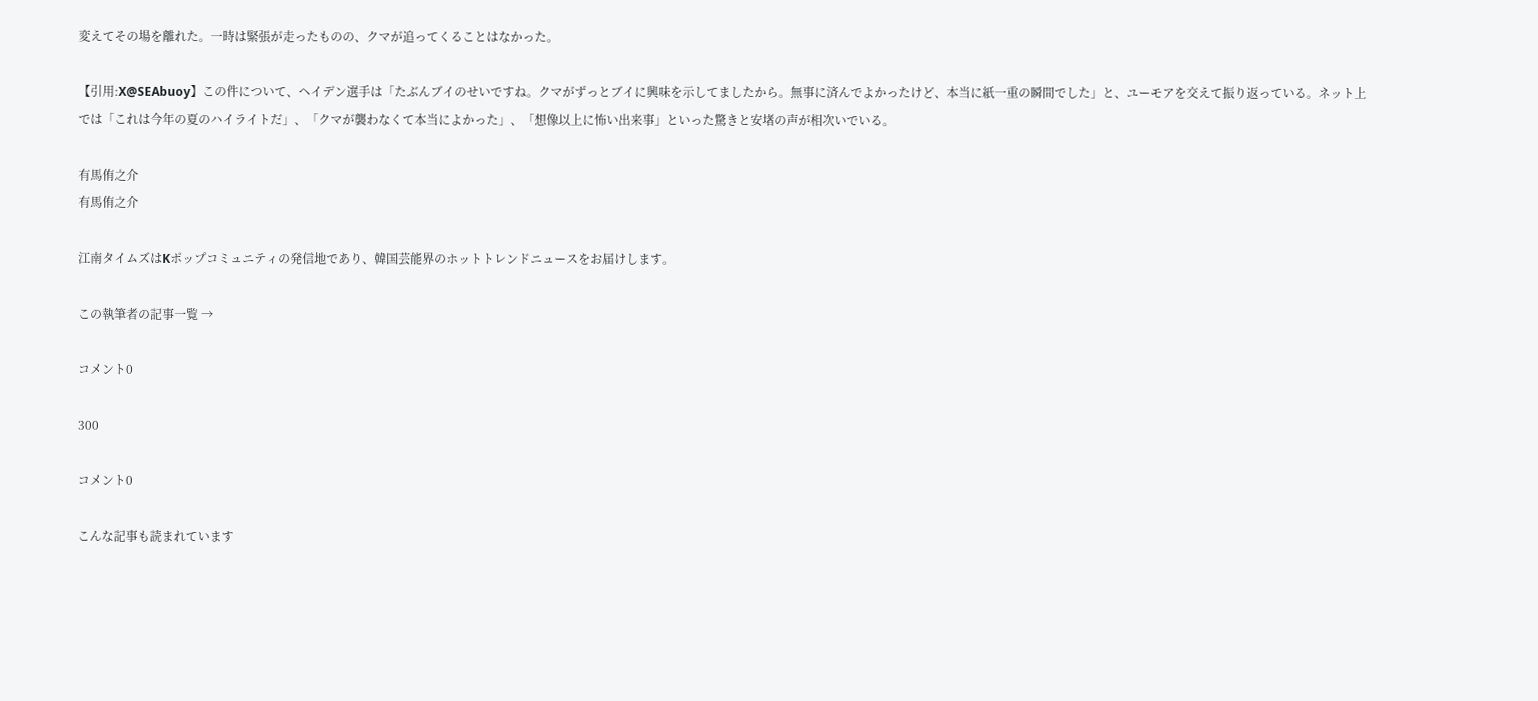変えてその場を離れた。一時は緊張が走ったものの、クマが追ってくることはなかった。

【引用:X@SEAbuoy】この件について、ヘイデン選手は「たぶんブイのせいですね。クマがずっとブイに興味を示してましたから。無事に済んでよかったけど、本当に紙一重の瞬間でした」と、ユーモアを交えて振り返っている。ネット上では「これは今年の夏のハイライトだ」、「クマが襲わなくて本当によかった」、「想像以上に怖い出来事」といった驚きと安堵の声が相次いでいる。

有馬侑之介
有馬侑之介

江南タイムズはKポップコミュニティの発信地であり、韓国芸能界のホットトレンドニュースをお届けします。

この執筆者の記事一覧 →

コメント0

300

コメント0

こんな記事も読まれています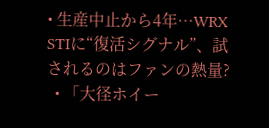• 生産中止から4年…WRX STIに“復活シグナル”、試されるのはファンの熱量?
  • 「大径ホイー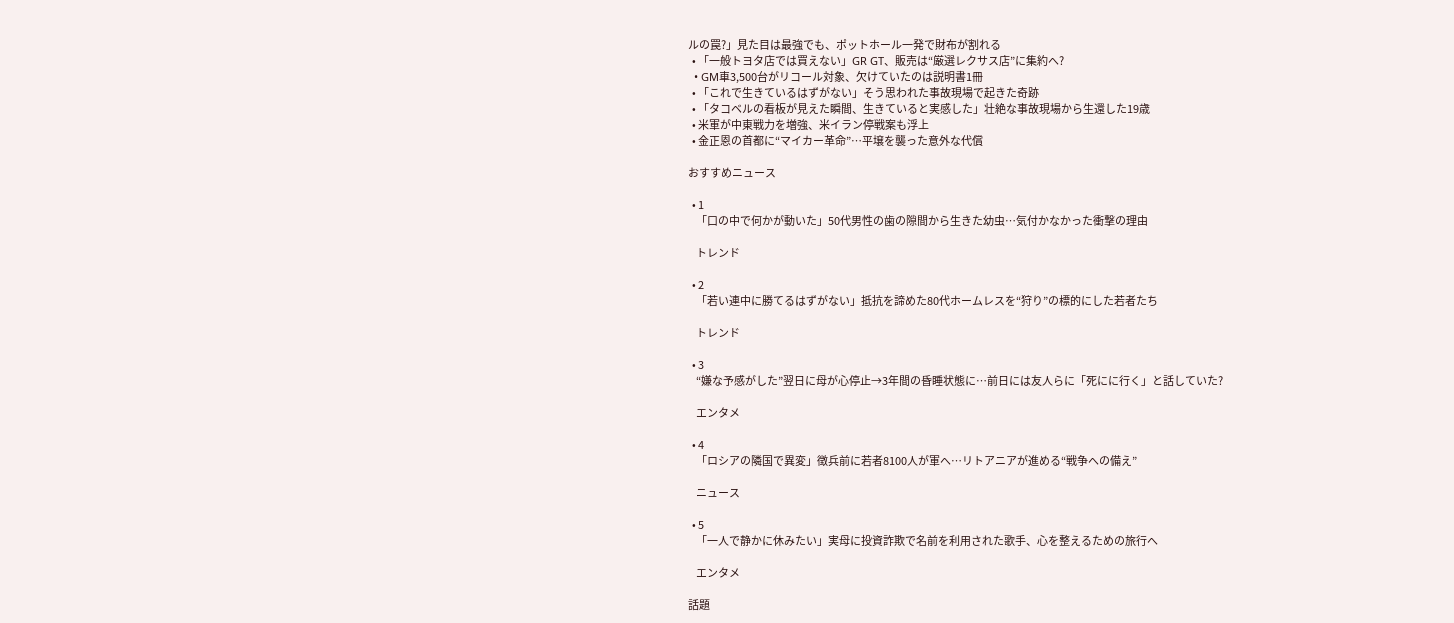ルの罠?」見た目は最強でも、ポットホール一発で財布が割れる
  • 「一般トヨタ店では買えない」GR GT、販売は“厳選レクサス店”に集約へ?
  • GM車3,500台がリコール対象、欠けていたのは説明書1冊
  • 「これで生きているはずがない」そう思われた事故現場で起きた奇跡
  • 「タコベルの看板が見えた瞬間、生きていると実感した」壮絶な事故現場から生還した19歳
  • 米軍が中東戦力を増強、米イラン停戦案も浮上
  • 金正恩の首都に“マイカー革命”…平壌を襲った意外な代償

おすすめニュース

  • 1
    「口の中で何かが動いた」50代男性の歯の隙間から生きた幼虫…気付かなかった衝撃の理由

    トレンド

  • 2
    「若い連中に勝てるはずがない」抵抗を諦めた80代ホームレスを“狩り”の標的にした若者たち

    トレンド

  • 3
    “嫌な予感がした”翌日に母が心停止→3年間の昏睡状態に…前日には友人らに「死にに行く」と話していた?

    エンタメ

  • 4
    「ロシアの隣国で異変」徴兵前に若者8100人が軍へ…リトアニアが進める“戦争への備え”

    ニュース

  • 5
    「一人で静かに休みたい」実母に投資詐欺で名前を利用された歌手、心を整えるための旅行へ

    エンタメ

話題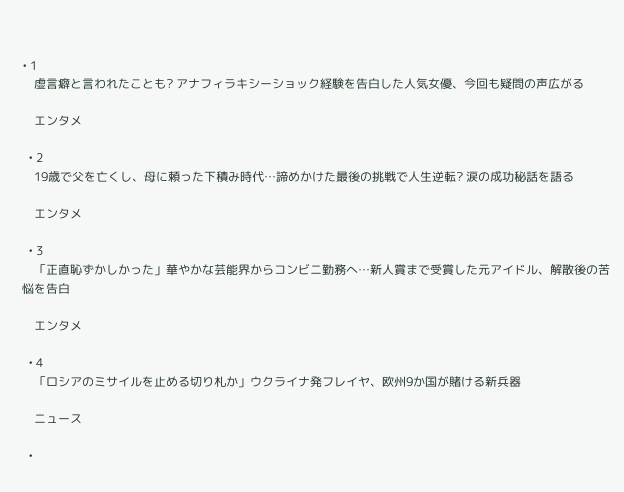• 1
    虚言癖と言われたことも? アナフィラキシーショック経験を告白した人気女優、今回も疑問の声広がる

    エンタメ

  • 2
    19歳で父を亡くし、母に頼った下積み時代…諦めかけた最後の挑戦で人生逆転? 涙の成功秘話を語る

    エンタメ

  • 3
    「正直恥ずかしかった」華やかな芸能界からコンビニ勤務へ…新人賞まで受賞した元アイドル、解散後の苦悩を告白

    エンタメ

  • 4
    「ロシアのミサイルを止める切り札か」ウクライナ発フレイヤ、欧州9か国が賭ける新兵器

    ニュース

  •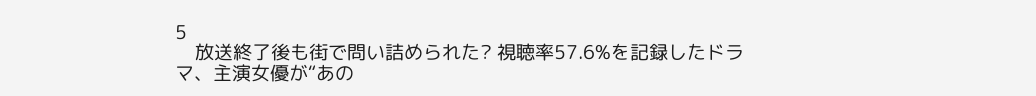5
    放送終了後も街で問い詰められた? 視聴率57.6%を記録したドラマ、主演女優が“あの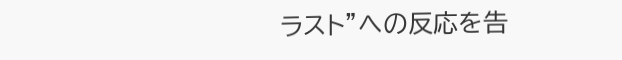ラスト”への反応を告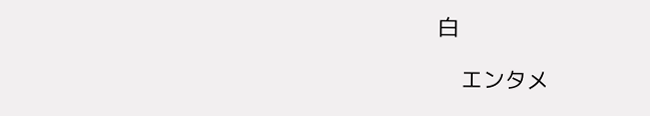白

    エンタメ